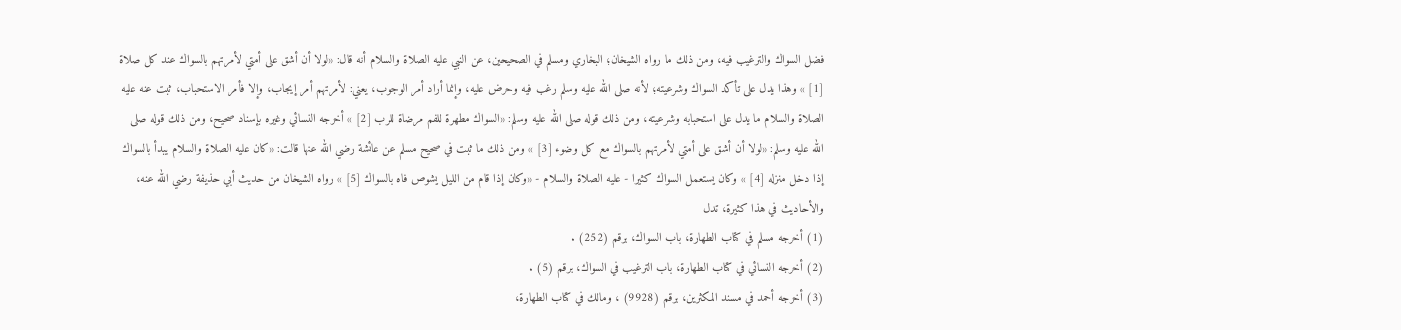فضل السواك والترغيب فيه، ومن ذلك ما رواه الشيخان؛ البخاري ومسلم في الصحيحين، عن النبي عليه الصلاة والسلام أنه قال: «لولا أن أشق على أمتي لأمرتهم بالسواك عند كل صلاة [1] » وهذا يدل على تأكد السواك وشرعيته؛ لأنه صلى الله عليه وسلم رغب فيه وحرض عليه، وإنما أراد أمر الوجوب، يعني: لأمرتهم أمر إيجاب، وإلا فأمر الاستحباب، ثبت عنه عليه الصلاة والسلام ما يدل على استحبابه وشرعيته، ومن ذلك قوله صلى الله عليه وسلم: «السواك مطهرة للفم مرضاة للرب [2] » أخرجه النسائي وغيره بإسناد صحيح، ومن ذلك قوله صلى الله عليه وسلم: «لولا أن أشق على أمتي لأمرتهم بالسواك مع كل وضوء [3] » ومن ذلك ما ثبت في صحيح مسلم عن عائشة رضي الله عنها قالت: «كان عليه الصلاة والسلام يبدأ بالسواك إذا دخل منزله [4] » وكان يستعمل السواك كثيرا - عليه الصلاة والسلام - «وكان إذا قام من الليل يشوص فاه بالسواك [5] » رواه الشيخان من حديث أبي حذيفة رضي الله عنه، والأحاديث في هذا كثيرة، تدل
(1) أخرجه مسلم في كتاب الطهارة، باب السواك، برقم (252) .
(2) أخرجه النسائي في كتاب الطهارة، باب الترغيب في السواك، برقم (5) .
(3) أخرجه أحمد في مسند المكثرين، برقم (9928) ، ومالك في كتاب الطهارة،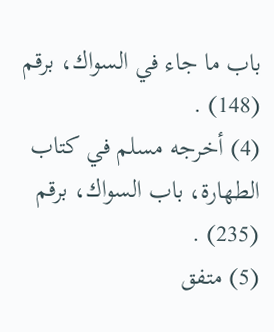باب ما جاء في السواك، برقم (148) .
(4) أخرجه مسلم في كتاب الطهارة، باب السواك، برقم (235) .
(5) متفق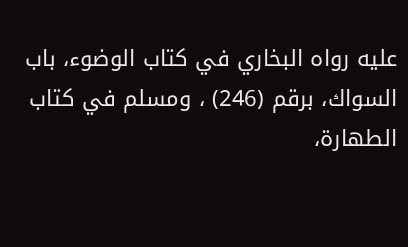عليه رواه البخاري في كتاب الوضوء، باب السواك، برقم (246) ، ومسلم في كتاب الطهارة،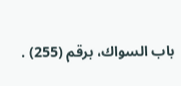باب السواك، برقم (255) .